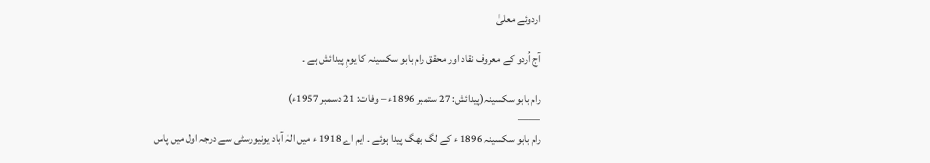اردوئے معلیٰ

آج اُردو کے معروف نقاد اور محقق رام بابو سکسینہ کا یومِ پیدائش ہے ۔

رام بابو سکسینہ(پیدائش: 27 ستمبر 1896ء – وفات: 21 دسمبر 1957ء)
——
رام بابو سکسینہ 1896 ء کے لگ بھگ پیدا ہوئے ۔ ایم اے 1918 ء میں الہٰ آباد یونیورسٹی سے درجہ اول میں پاس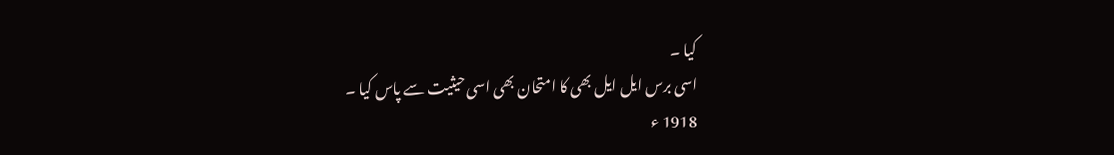کیا ۔
اسی برس ایل ایل بھی کا امتحان بھی اسی حیثیت سے پاس کیا ۔
1918 ء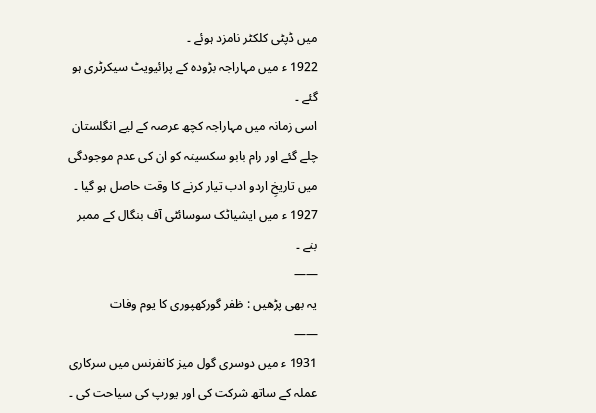میں ڈپٹی کلکٹر نامزد ہوئے ۔
1922 ء میں مہاراجہ بڑودہ کے پرائیویٹ سیکرٹری ہو گئے ۔
اسی زمانہ میں مہاراجہ کچھ عرصہ کے لیے انگلستان چلے گئے اور رام بابو سکسینہ کو ان کی عدم موجودگی میں تاریخِ اردو ادب تیار کرنے کا وقت حاصل ہو گیا ۔
1927 ء میں ایشیاٹک سوسائٹی آف بنگال کے ممبر بنے ۔
——
یہ بھی پڑھیں : ظفر گورکھپوری کا یوم وفات
——
1931 ء میں دوسری گول میز کانفرنس میں سرکاری عملہ کے ساتھ شرکت کی اور یورپ کی سیاحت کی ۔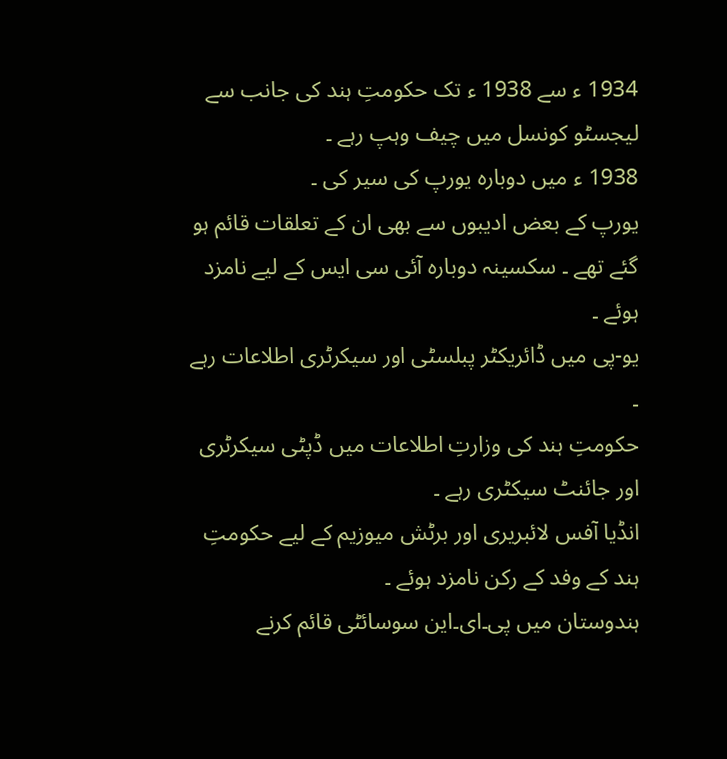1934 ء سے 1938 ء تک حکومتِ ہند کی جانب سے لیجسٹو کونسل میں چیف وہپ رہے ۔
1938 ء میں دوبارہ یورپ کی سیر کی ۔
یورپ کے بعض ادیبوں سے بھی ان کے تعلقات قائم ہو گئے تھے ۔ سکسینہ دوبارہ آئی سی ایس کے لیے نامزد ہوئے ۔
یو-پی میں ڈائریکٹر پبلسٹی اور سیکرٹری اطلاعات رہے ۔
حکومتِ ہند کی وزارتِ اطلاعات میں ڈپٹی سیکرٹری اور جائنٹ سیکٹری رہے ۔
انڈیا آفس لائبریری اور برٹش میوزیم کے لیے حکومتِ ہند کے وفد کے رکن نامزد ہوئے ۔
ہندوستان میں پی۔ای۔این سوسائٹی قائم کرنے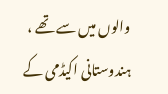والوں میں سے تھے ، ہندوستانی اکیڈمی کے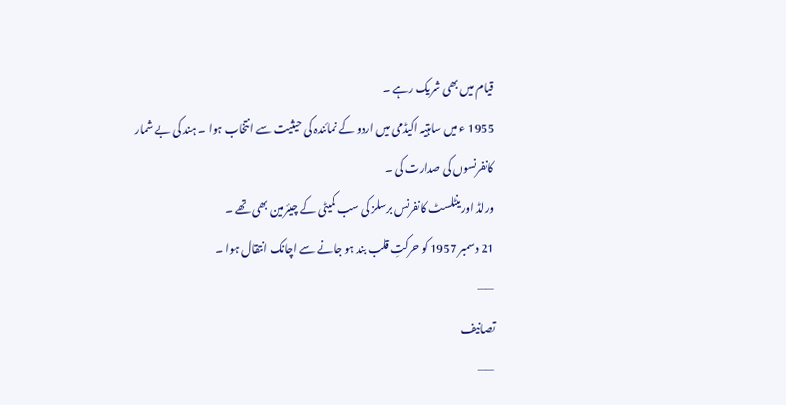قیام میں بھی شریک رہے ۔
1955 ء میں ساہتیہ اکیڈمی میں اردو کے نمائندہ کی حیثیت سے انتخاب ہوا ۔ ہند کی بے شمار کانفرنسوں کی صدارت کی ۔
ورلڈ اورینٹلسٹ کانفرنس برسلز کی سب کمیٹی کے چیئرمین بھی تھے ۔
21 دسمبر 1957 کو حرکتِ قلب بند ہو جانے سے اچانک انتقال ہوا ۔
——
تصانیف
——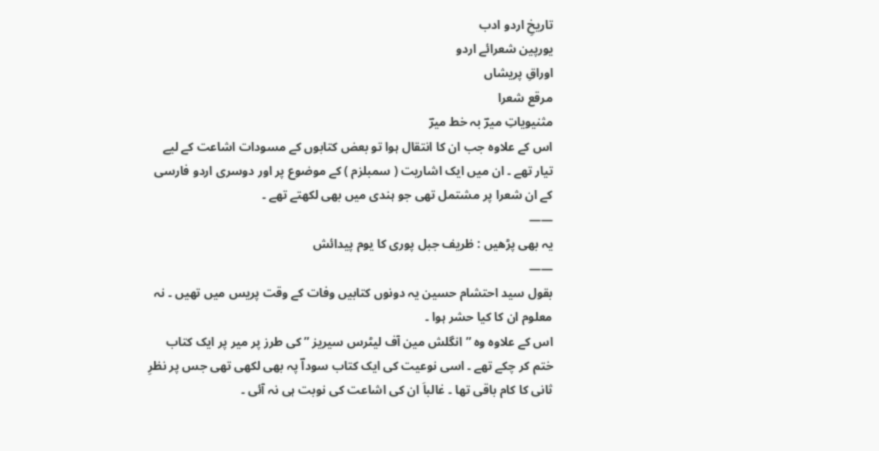تاریخِ اردو ادب
یورپین شعرائے اردو
اوراقِ پریشاں
مرقع شعرا
مثنیویاتِ میرؔ بہ خط میرؔ
اس کے علاوہ جب ان کا انتقال ہوا تو بعض کتابوں کے مسودات اشاعت کے لیے تیار تھے ۔ ان میں ایک اشاریت ( سمبلزم ) کے موضوع پر اور دوسری اردو فارسی کے ان شعرا پر مشتمل تھی جو ہندی میں بھی لکھتے تھے ۔
——
یہ بھی پڑھیں : ظریف جبل پوری کا یوم پیدائش
——
بقول سید احتشام حسین یہ دونوں کتابیں وفات کے وقت پریس میں تھیں ۔ نہ معلوم ان کا کیا حشر ہوا ۔
اس کے علاوہ وہ ” انگلش مین آف لیٹرس سیریز ” کی طرز پر میر پر ایک کتاب ختم کر چکے تھے ۔ اسی نوعیت کی ایک کتاب سوداؔ پہ بھی لکھی تھی جس پر نظرِ ثانی کا کام باقی تھا ۔ غالباَ ان کی اشاعت کی نوبت ہی نہ آئی ۔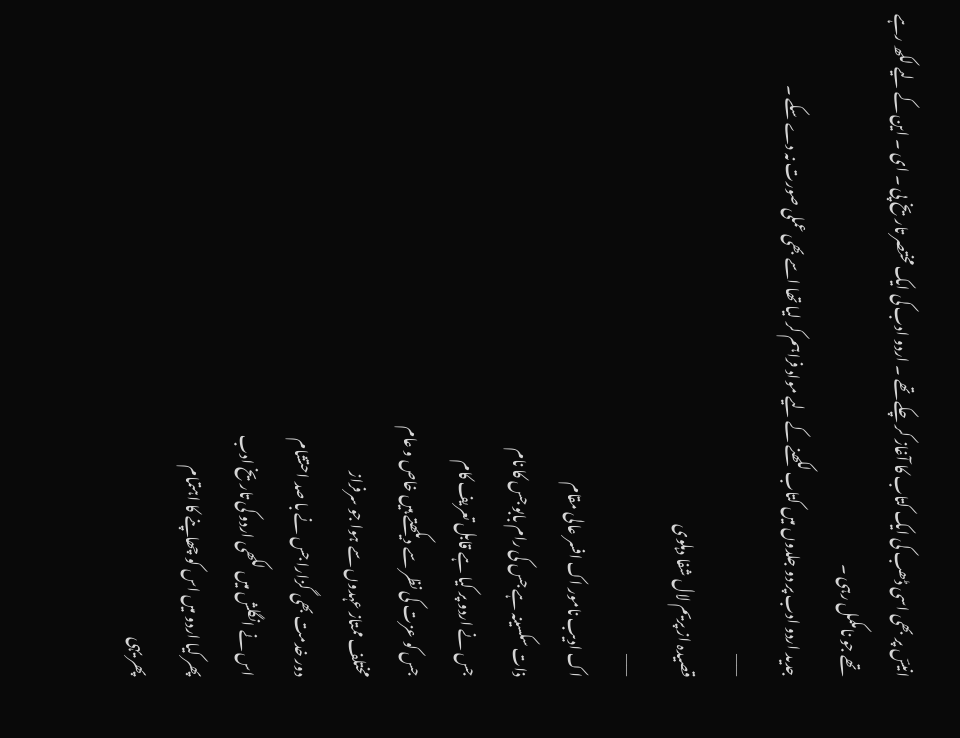انیسؔ پر بھی اسی ڈھب کی ایک کتاب کا آغاز کر چکے تھے ۔ اردو ادب کی ایک مختصر تاریخ پی ۔ ای ۔ این کے لیے لکھ رہے تھے جو نامکمل رہی ۔
جدید اردو ادب پر دو جلدوں میں کتاب لکھنے کے لیے مواد فراہم کر لیا تھا اسے بھی عملی صورت نہ دے سکے ۔
——
قصیدہ از پریم لال شفا دہلوی
——
اک ادیب نامور اک افسر عالی مقام
ذات سکسینہ ہے جس کی رام بابو جس کا نام
جس نے اردو پر کیا ہے قابل تعریف کام
جس کو عزت کی نظر سے دیکھتے ہیں خاص و عام
مختلف ممتاز عہدوں سے ہوا جو سرفراز
دور خدمت بھی گزارا جس نے با صد احتشام
اس نے انگلش میں لکھی اردو کی تاریخ ادب
پھر کیا اردو میں اس کو چھاپنے کا اہتمام
پھر یہی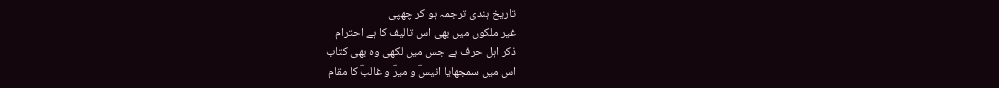تاریخ ہندی ترجمہ ہو کر چھپی
غیر ملکوں میں بھی اس تالیف کا ہے احترام
ذکر اہل حرف ہے جس میں لکھی وہ بھی کتاب
اس میں سمجھایا انیسؔ و میرؔ و غالبؔ کا مقام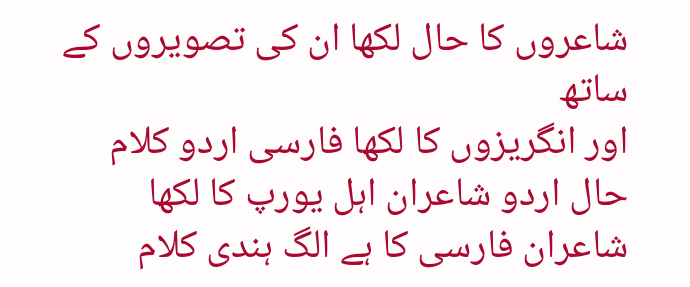شاعروں کا حال لکھا ان کی تصویروں کے ساتھ
اور انگریزوں کا لکھا فارسی اردو کلام
حال اردو شاعران اہل یورپ کا لکھا
شاعران فارسی کا ہے الگ ہندی کلام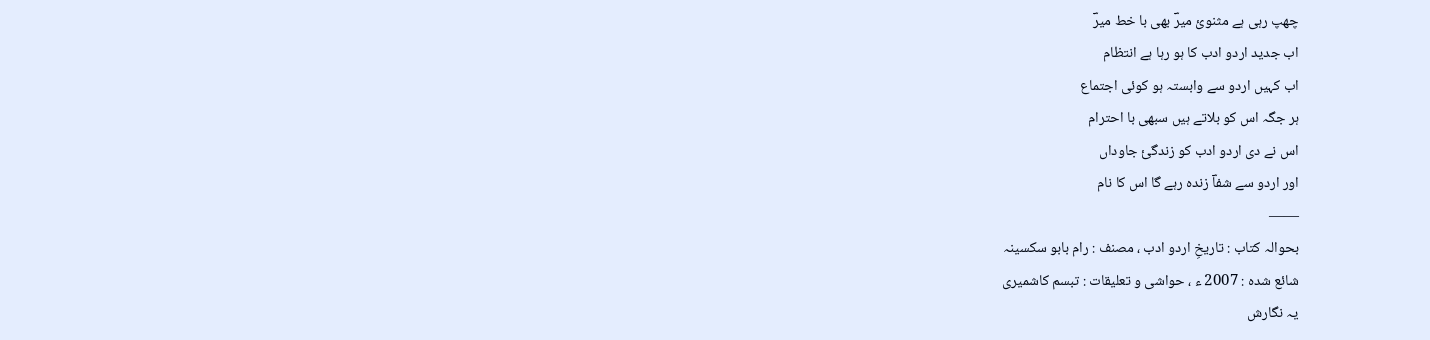چھپ رہی ہے مثنویٔ میرؔ بھی با خط میرؔ
اب جدید اردو ادب کا ہو رہا ہے انتظام
اب کہیں اردو سے وابستہ ہو کوئی اجتماع
ہر جگہ اس کو بلاتے ہیں سبھی با احترام
اس نے دی اردو ادب کو زندگیٔ جاوداں
اور اردو سے شفاؔ زندہ رہے گا اس کا نام
——
بحوالہ کتاب : تاریخِ اردو ادب ، مصنف : رام بابو سکسینہ
شائع شدہ : 2007 ء ، حواشی و تعلیقات : تبسم کاشمیری
یہ نگارش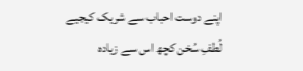اپنے دوست احباب سے شریک کیجیے
لُطفِ سُخن کچھ اس سے زیادہ